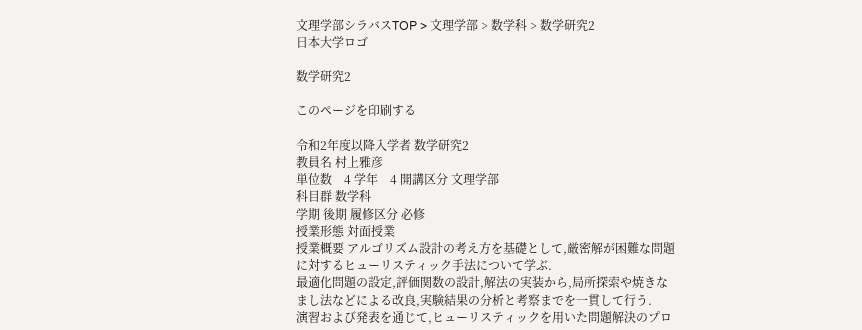文理学部シラバスTOP > 文理学部 > 数学科 > 数学研究2
日本大学ロゴ

数学研究2

このページを印刷する

令和2年度以降入学者 数学研究2
教員名 村上雅彦
単位数    4 学年    4 開講区分 文理学部
科目群 数学科
学期 後期 履修区分 必修
授業形態 対面授業
授業概要 アルゴリズム設計の考え方を基礎として,厳密解が困難な問題に対するヒューリスティック手法について学ぶ.
最適化問題の設定,評価関数の設計,解法の実装から,局所探索や焼きなまし法などによる改良,実験結果の分析と考察までを一貫して行う.
演習および発表を通じて,ヒューリスティックを用いた問題解決のプロ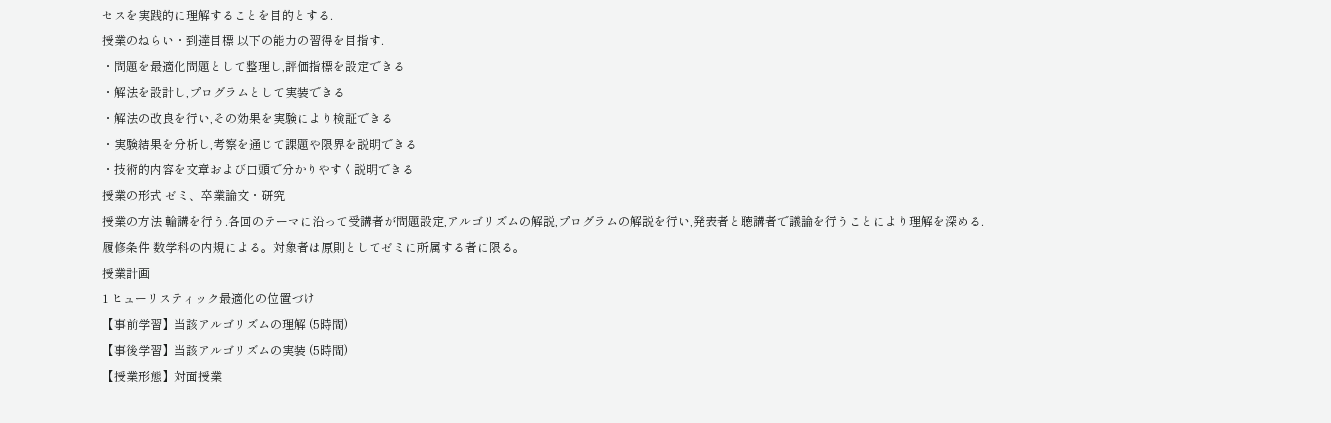セスを実践的に理解することを目的とする.
授業のねらい・到達目標 以下の能力の習得を目指す.
・問題を最適化問題として整理し,評価指標を設定できる
・解法を設計し,プログラムとして実装できる
・解法の改良を行い,その効果を実験により検証できる
・実験結果を分析し,考察を通じて課題や限界を説明できる
・技術的内容を文章および口頭で分かりやすく説明できる
授業の形式 ゼミ、卒業論文・研究
授業の方法 輪講を行う.各回のテーマに沿って受講者が問題設定,アルゴリズムの解説,プログラムの解説を行い,発表者と聴講者で議論を行うことにより理解を深める.
履修条件 数学科の内規による。対象者は原則としてゼミに所属する者に限る。
授業計画
1 ヒューリスティック最適化の位置づけ
【事前学習】当該アルゴリズムの理解 (5時間)
【事後学習】当該アルゴリズムの実装 (5時間)
【授業形態】対面授業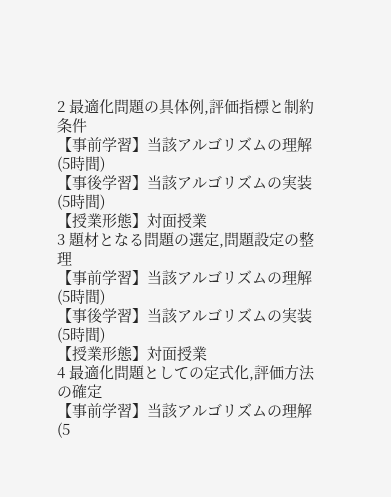2 最適化問題の具体例,評価指標と制約条件
【事前学習】当該アルゴリズムの理解 (5時間)
【事後学習】当該アルゴリズムの実装 (5時間)
【授業形態】対面授業
3 題材となる問題の選定,問題設定の整理
【事前学習】当該アルゴリズムの理解 (5時間)
【事後学習】当該アルゴリズムの実装 (5時間)
【授業形態】対面授業
4 最適化問題としての定式化,評価方法の確定
【事前学習】当該アルゴリズムの理解 (5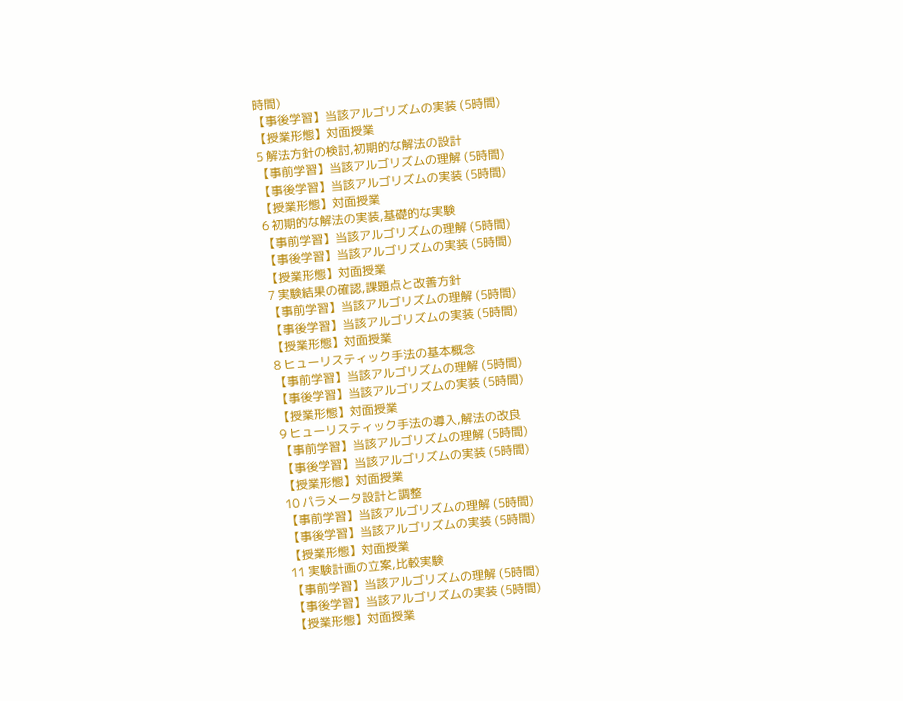時間)
【事後学習】当該アルゴリズムの実装 (5時間)
【授業形態】対面授業
5 解法方針の検討,初期的な解法の設計
【事前学習】当該アルゴリズムの理解 (5時間)
【事後学習】当該アルゴリズムの実装 (5時間)
【授業形態】対面授業
6 初期的な解法の実装,基礎的な実験
【事前学習】当該アルゴリズムの理解 (5時間)
【事後学習】当該アルゴリズムの実装 (5時間)
【授業形態】対面授業
7 実験結果の確認,課題点と改善方針
【事前学習】当該アルゴリズムの理解 (5時間)
【事後学習】当該アルゴリズムの実装 (5時間)
【授業形態】対面授業
8 ヒューリスティック手法の基本概念
【事前学習】当該アルゴリズムの理解 (5時間)
【事後学習】当該アルゴリズムの実装 (5時間)
【授業形態】対面授業
9 ヒューリスティック手法の導入,解法の改良
【事前学習】当該アルゴリズムの理解 (5時間)
【事後学習】当該アルゴリズムの実装 (5時間)
【授業形態】対面授業
10 パラメータ設計と調整
【事前学習】当該アルゴリズムの理解 (5時間)
【事後学習】当該アルゴリズムの実装 (5時間)
【授業形態】対面授業
11 実験計画の立案,比較実験
【事前学習】当該アルゴリズムの理解 (5時間)
【事後学習】当該アルゴリズムの実装 (5時間)
【授業形態】対面授業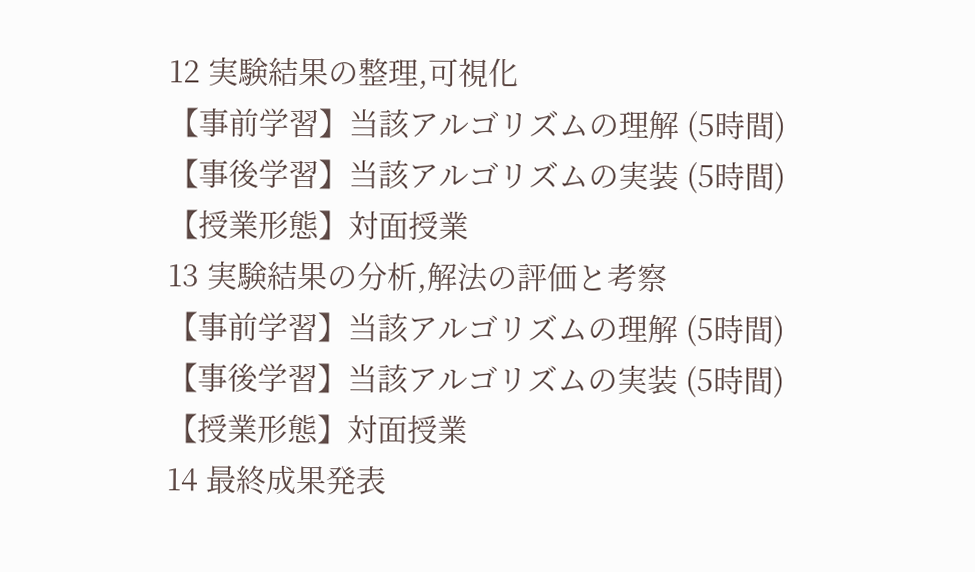12 実験結果の整理,可視化
【事前学習】当該アルゴリズムの理解 (5時間)
【事後学習】当該アルゴリズムの実装 (5時間)
【授業形態】対面授業
13 実験結果の分析,解法の評価と考察
【事前学習】当該アルゴリズムの理解 (5時間)
【事後学習】当該アルゴリズムの実装 (5時間)
【授業形態】対面授業
14 最終成果発表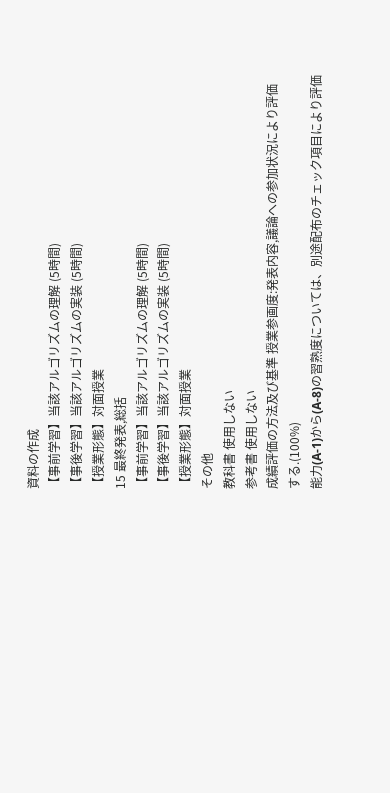資料の作成
【事前学習】当該アルゴリズムの理解 (5時間)
【事後学習】当該アルゴリズムの実装 (5時間)
【授業形態】対面授業
15 最終発表,総括
【事前学習】当該アルゴリズムの理解 (5時間)
【事後学習】当該アルゴリズムの実装 (5時間)
【授業形態】対面授業
その他
教科書 使用しない
参考書 使用しない
成績評価の方法及び基準 授業参画度:発表内容,議論への参加状況により評価する.(100%)
能力(A-1)から(A-8)の習熟度については、別途配布のチェック項目により評価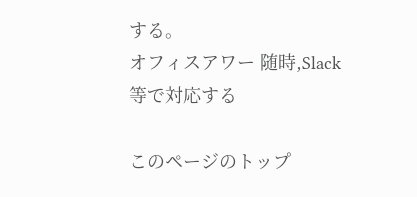する。
オフィスアワー 随時,Slack等で対応する

このページのトップ